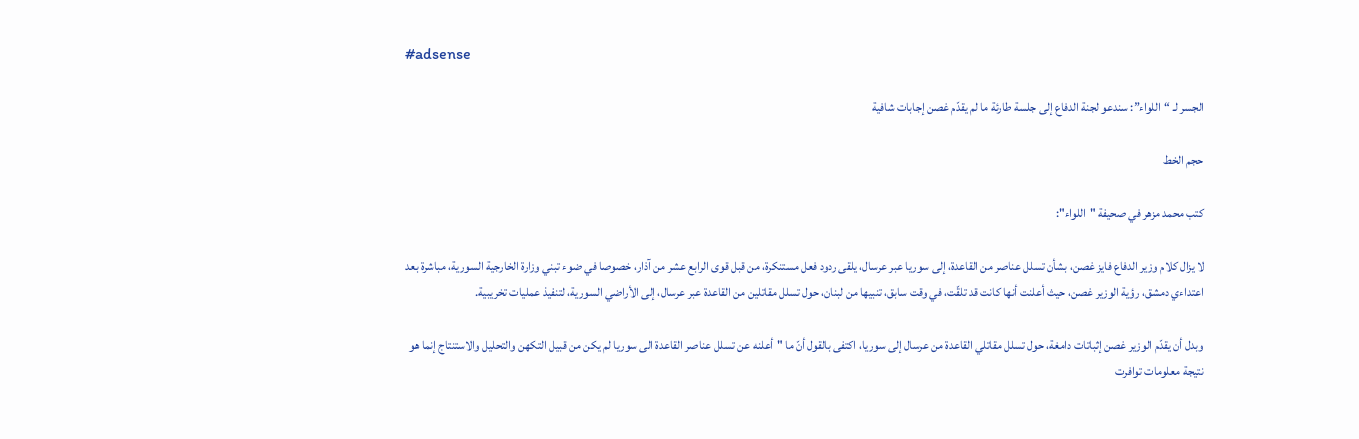#adsense

الجسر لـ “اللواء”: سندعو لجنة الدفاع إلى جلسة طارئة ما لم يقدّم غصن إجابات شافية

حجم الخط

كتب محمد مزهر في صحيفة "اللواء":

لا يزال كلام وزير الدفاع فايز غصن، بشأن تسلل عناصر من القاعدة، إلى سوريا عبر عرسال، يلقى ردود فعل مستنكرة، من قبل قوى الرابع عشر من آذار، خصوصا في ضوء تبني وزارة الخارجية السورية، مباشرة بعد اعتداءي دمشق، رؤية الوزير غصن، حيث أعلنت أنها كانت قد تلقّت، في وقت سابق، تنبيها من لبنان، حول تسلل مقاتلين من القاعدة عبر عرسال، إلى الأراضي السورية، لتنفيذ عمليات تخريبية.

وبدل أن يقدّم الوزير غصن إثباتات دامغة، حول تسلل مقاتلي القاعدة من عرسال إلى سوريا، اكتفى بالقول أنّ ما "أعلنه عن تسلل عناصر القاعدة الى سوريا لم يكن من قبيل التكهن والتحليل والاستنتاج إنما هو نتيجة معلومات توافرت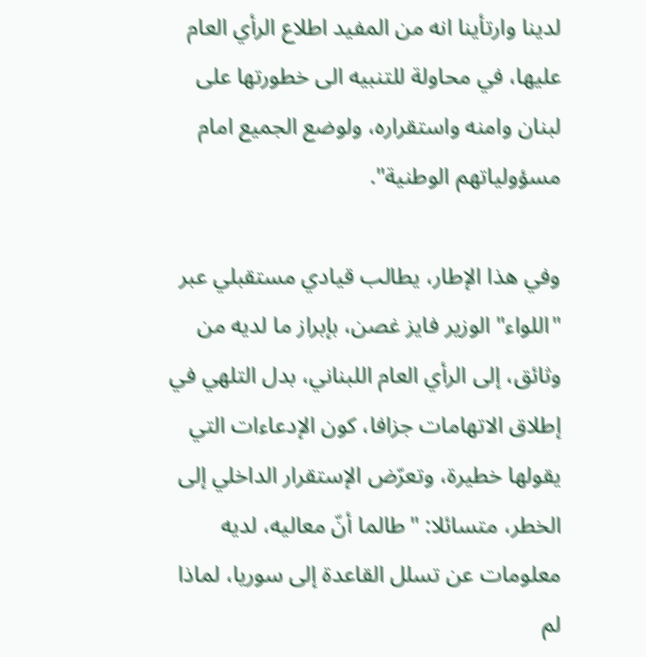لدينا وارتأينا انه من المفيد اطلاع الرأي العام عليها، في محاولة للتنبيه الى خطورتها على لبنان وامنه واستقراره، ولوضع الجميع امام مسؤولياتهم الوطنية".

وفي هذا الإطار، يطالب قيادي مستقبلي عبر "اللواء" الوزير فايز غصن، بإبراز ما لديه من وثائق، إلى الرأي العام اللبناني، بدل التلهي في إطلاق الاتهامات جزافا، كون الإدعاءات التي يقولها خطيرة، وتعرّض الإستقرار الداخلي إلى الخطر، متسائلا: "طالما أنّ معاليه، لديه معلومات عن تسلل القاعدة إلى سوريا، لماذا لم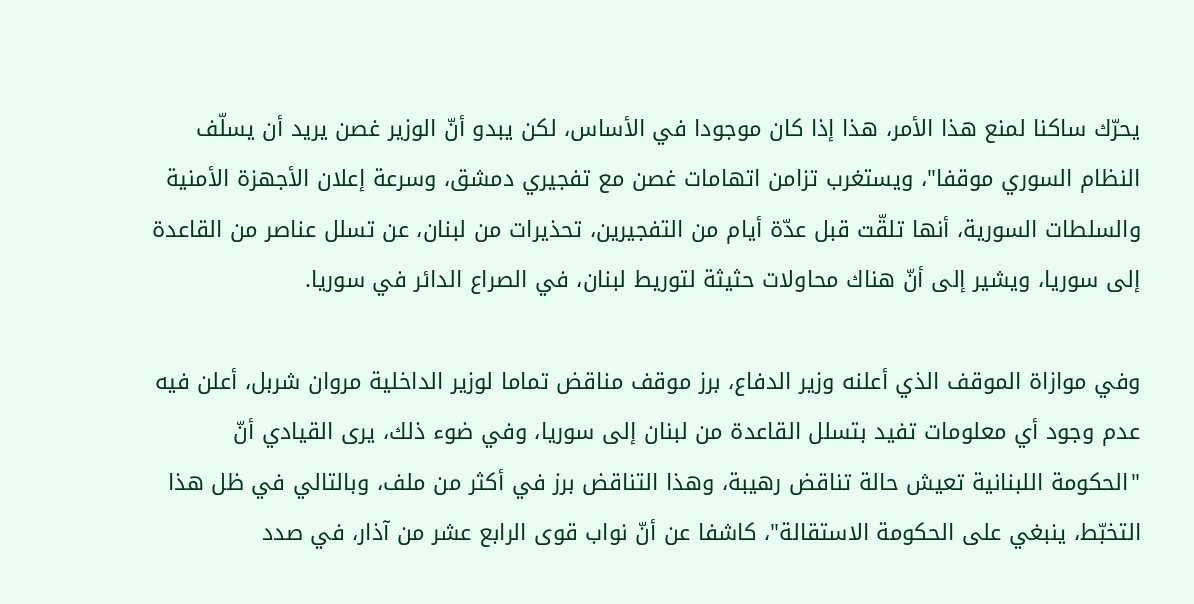يحرّك ساكنا لمنع هذا الأمر، هذا إذا كان موجودا في الأساس، لكن يبدو أنّ الوزير غصن يريد أن يسلّف النظام السوري موقفا"، ويستغرب تزامن اتهامات غصن مع تفجيري دمشق، وسرعة إعلان الأجهزة الأمنية والسلطات السورية، أنها تلقّت قبل عدّة أيام من التفجيرين، تحذيرات من لبنان، عن تسلل عناصر من القاعدة إلى سوريا، ويشير إلى أنّ هناك محاولات حثيثة لتوريط لبنان، في الصراع الدائر في سوريا.

وفي موازاة الموقف الذي أعلنه وزير الدفاع، برز موقف مناقض تماما لوزير الداخلية مروان شربل، أعلن فيه عدم وجود أي معلومات تفيد بتسلل القاعدة من لبنان إلى سوريا، وفي ضوء ذلك، يرى القيادي أنّ "الحكومة اللبنانية تعيش حالة تناقض رهيبة، وهذا التناقض برز في أكثر من ملف، وبالتالي في ظل هذا التخبّط، ينبغي على الحكومة الاستقالة"، كاشفا عن أنّ نواب قوى الرابع عشر من آذار، في صدد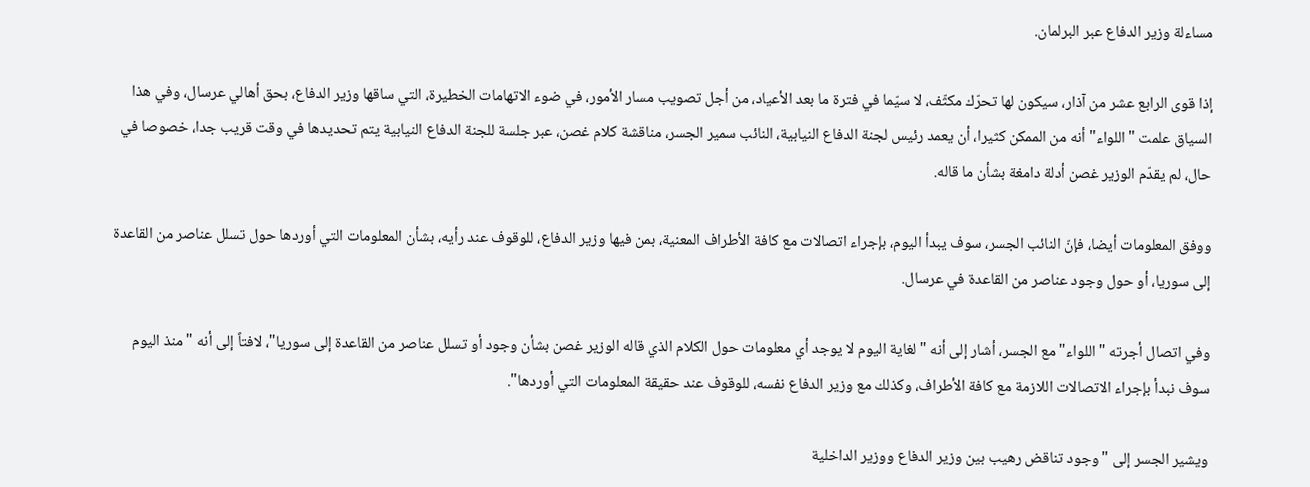مساءلة وزير الدفاع عبر البرلمان.

إذا قوى الرابع عشر من آذار، سيكون لها تحرّك مكثّف، لا سيّما في فترة ما بعد الأعياد، من أجل تصويب مسار الأمور، في ضوء الاتهامات الخطيرة، التي ساقها وزير الدفاع، بحق أهالي عرسال، وفي هذا السياق علمت "اللواء" أنه من الممكن كثيرا، أن يعمد رئيس لجنة الدفاع النيابية، النائب سمير الجسر، مناقشة كلام غصن، عبر جلسة للجنة الدفاع النيابية يتم تحديدها في وقت قريب جدا، خصوصا في حال، لم يقدّم الوزير غصن أدلة دامغة بشأن ما قاله.

ووفق المعلومات أيضا، فإنّ النائب الجسر، سوف يبدأ اليوم، بإجراء اتصالات مع كافة الأطراف المعنية، بمن فيها وزير الدفاع، للوقوف عند رأيه، بشأن المعلومات التي أوردها حول تسلل عناصر من القاعدة إلى سوريا، أو حول وجود عناصر من القاعدة في عرسال.

وفي اتصال أجرته "اللواء" مع الجسر، أشار إلى أنه "لغاية اليوم لا يوجد أي معلومات حول الكلام الذي قاله الوزير غصن بشأن وجود أو تسلل عناصر من القاعدة إلى سوريا"، لافتاً إلى أنه "منذ اليوم سوف نبدأ بإجراء الاتصالات اللازمة مع كافة الأطراف، وكذلك مع وزير الدفاع نفسه، للوقوف عند حقيقة المعلومات التي أوردها".

ويشير الجسر إلى "وجود تناقض رهيب بين وزير الدفاع ووزير الداخلية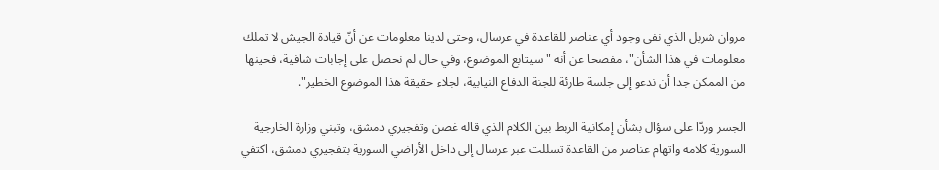مروان شربل الذي نفى وجود أي عناصر للقاعدة في عرسال، وحتى لدينا معلومات عن أنّ قيادة الجيش لا تملك معلومات في هذا الشأن"، مفصحا عن أنه "سيتابع الموضوع، وفي حال لم نحصل على إجابات شافية، فحينها من الممكن جدا أن ندعو إلى جلسة طارئة للجنة الدفاع النيابية، لجلاء حقيقة هذا الموضوع الخطير".

الجسر وردّا على سؤال بشأن إمكانية الربط بين الكلام الذي قاله غصن وتفجيري دمشق، وتبني وزارة الخارجية السورية كلامه واتهام عناصر من القاعدة تسللت عبر عرسال إلى داخل الأراضي السورية بتفجيري دمشق، اكتفي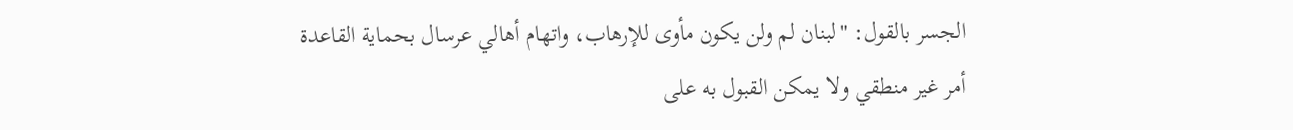الجسر بالقول: "لبنان لم ولن يكون مأوى للإرهاب، واتهام أهالي عرسال بحماية القاعدة أمر غير منطقي ولا يمكن القبول به على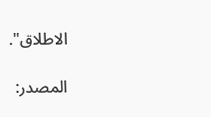الاطلاق".

المصدر: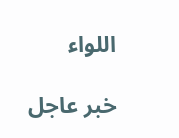اللواء

خبر عاجل